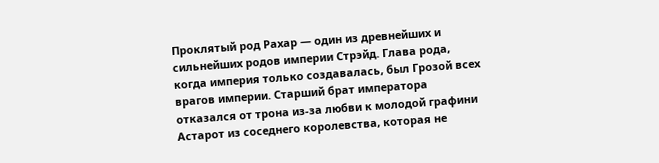Проклятый род Рахар — один из древнейших и сильнейших родов империи Стрэйд. Глава рода, когда империя только создавалась, был Грозой всех врагов империи. Старший брат императора отказался от трона из-за любви к молодой графини Астарот из соседнего королевства, которая не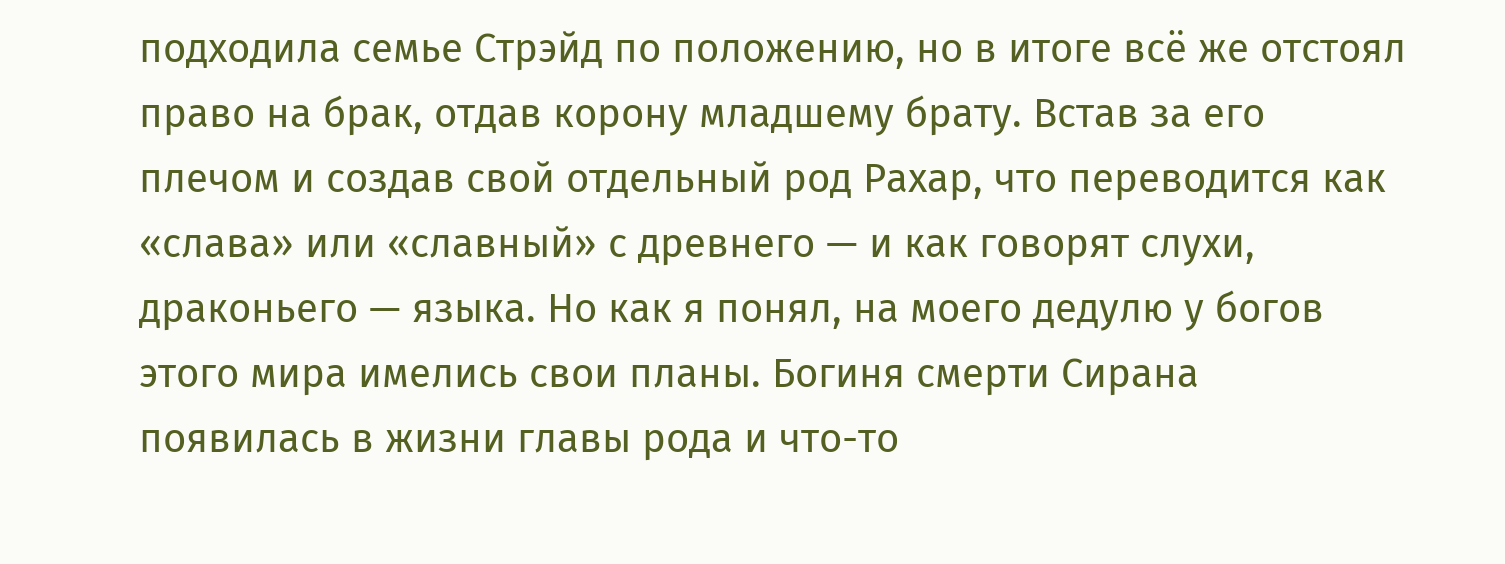подходила семье Стрэйд по положению, но в итоге всё же отстоял право на брак, отдав корону младшему брату. Встав за его плечом и создав свой отдельный род Рахар, что переводится как «слава» или «славный» с древнего — и как говорят слухи, драконьего — языка. Но как я понял, на моего дедулю у богов этого мира имелись свои планы. Богиня смерти Сирана появилась в жизни главы рода и что-то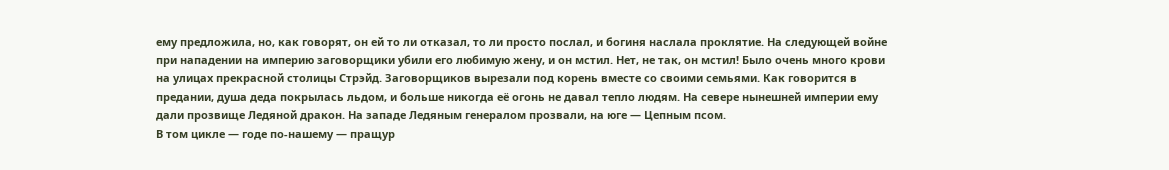ему предложила, но, как говорят, он ей то ли отказал, то ли просто послал, и богиня наслала проклятие. На следующей войне при нападении на империю заговорщики убили его любимую жену, и он мстил. Нет, не так, он мстил! Было очень много крови на улицах прекрасной столицы Стрэйд. Заговорщиков вырезали под корень вместе со своими семьями. Как говорится в предании, душа деда покрылась льдом, и больше никогда её огонь не давал тепло людям. На севере нынешней империи ему дали прозвище Ледяной дракон. На западе Ледяным генералом прозвали, на юге — Цепным псом.
В том цикле — годе по-нашему — пращур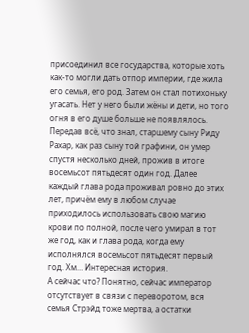присоединил все государства, которые хоть как-то могли дать отпор империи, где жила его семья, его род. Затем он стал потихоньку угасать. Нет у него были жёны и дети, но того огня в его душе больше не появлялось. Передав всё, что знал, старшему сыну Риду Рахар, как раз сыну той графини, он умер спустя несколько дней, прожив в итоге восемьсот пятьдесят один год. Далее каждый глава рода проживал ровно до этих лет, причём ему в любом случае приходилось использовать свою магию крови по полной, после чего умирал в тот же год, как и глава рода, когда ему исполнялся восемьсот пятьдесят первый год. Хм… Интересная история.
А сейчас что? Понятно, сейчас император отсутствует в связи с переворотом, вся семья Стрэйд тоже мертва, а остатки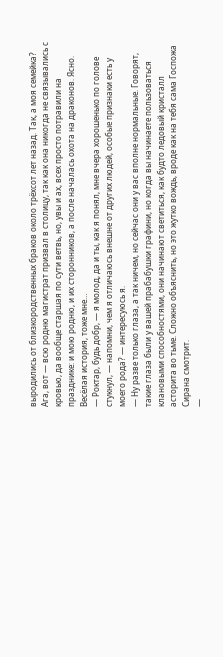выродились от близкородственных браков около трёхсот лет назад. Так, а моя семейка? Ага, вот — всю родню магистрат призвал в столицу, так как она никогда не связывались с кровью, да вообще старшая по сути ветвь, но, увы и ах, всех просто потравили на празднике: и мою родню, и их сторонников, а после началась охота на драконов. Ясно. Весёлая история, тоже мне…
— Роктар, будь добр, — я молод, да и ты, как я понял, мне вчера хорошенько по голове стукнул, — напомни, чем я отличаюсь внешне от других людей, особые признаки есть у моего рода? — интересуюсь я.
— Ну разве только глаза, а так ничем, но сейчас они у вас вполне нормальные. Говорят, такие глаза были у вашей прабабушки графини, но когда вы начинаете пользоваться клановыми способностями, они начинают светиться, как будто ледовый кристалл асторита во тьме. Сложно объяснить, но это жутко вождь, вроде как на тебя сама Госпожа Сирана смотрит.
—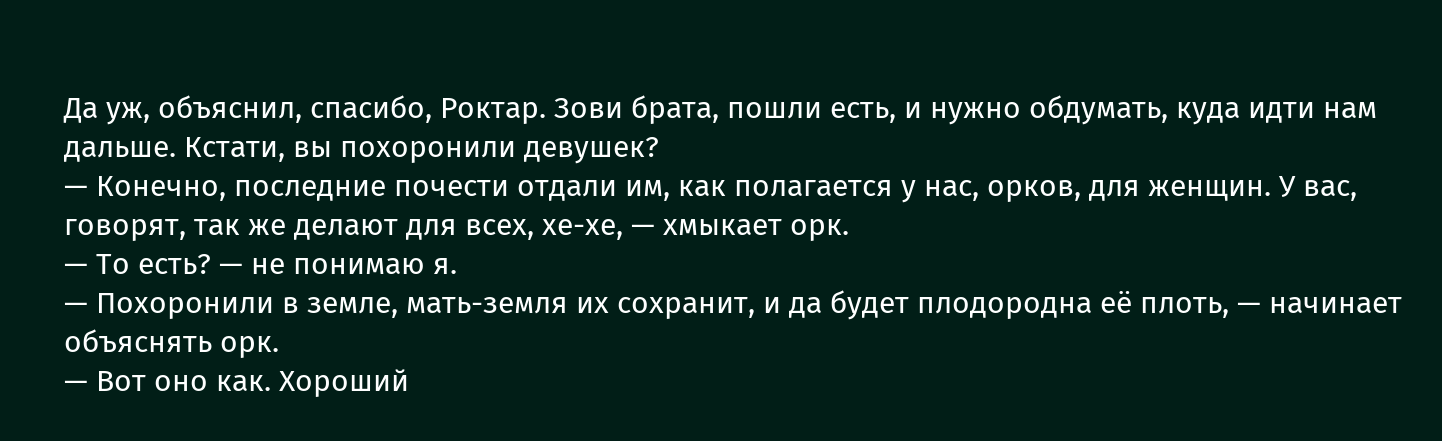Да уж, объяснил, спасибо, Роктар. Зови брата, пошли есть, и нужно обдумать, куда идти нам дальше. Кстати, вы похоронили девушек?
— Конечно, последние почести отдали им, как полагается у нас, орков, для женщин. У вас, говорят, так же делают для всех, хе-хе, — хмыкает орк.
— То есть? — не понимаю я.
— Похоронили в земле, мать-земля их сохранит, и да будет плодородна её плоть, — начинает объяснять орк.
— Вот оно как. Хороший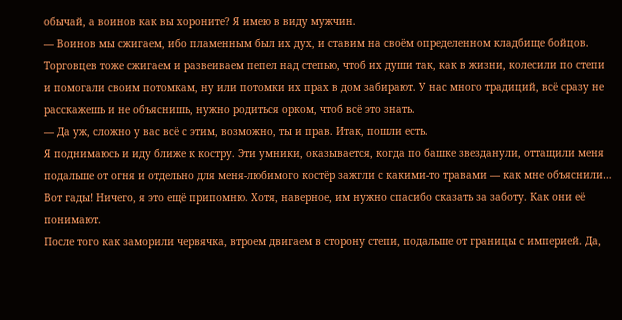обычай, а воинов как вы хороните? Я имею в виду мужчин.
— Воинов мы сжигаем, ибо пламенным был их дух, и ставим на своём определенном кладбище бойцов. Торговцев тоже сжигаем и развеиваем пепел над степью, чтоб их души так, как в жизни, колесили по степи и помогали своим потомкам, ну или потомки их прах в дом забирают. У нас много традиций, всё сразу не расскажешь и не объяснишь, нужно родиться орком, чтоб всё это знать.
— Да уж, сложно у вас всё с этим, возможно, ты и прав. Итак, пошли есть.
Я поднимаюсь и иду ближе к костру. Эти умники, оказывается, когда по башке звезданули, оттащили меня подальше от огня и отдельно для меня-любимого костёр зажгли с какими-то травами — как мне объяснили… Вот гады! Ничего, я это ещё припомню. Хотя, наверное, им нужно спасибо сказать за заботу. Как они её понимают.
После того как заморили червячка, втроем двигаем в сторону степи, подальше от границы с империей. Да,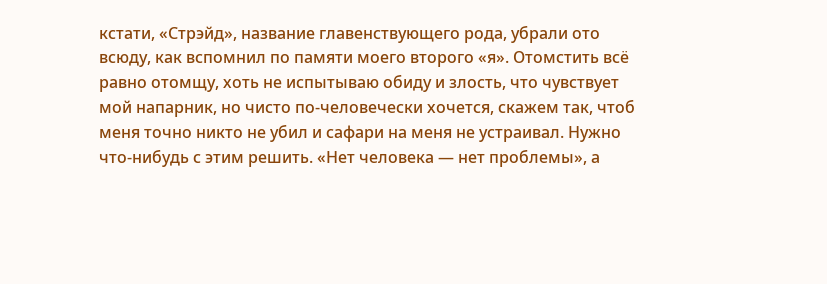кстати, «Стрэйд», название главенствующего рода, убрали ото всюду, как вспомнил по памяти моего второго «я». Отомстить всё равно отомщу, хоть не испытываю обиду и злость, что чувствует мой напарник, но чисто по-человечески хочется, скажем так, чтоб меня точно никто не убил и сафари на меня не устраивал. Нужно что-нибудь с этим решить. «Нет человека — нет проблемы», а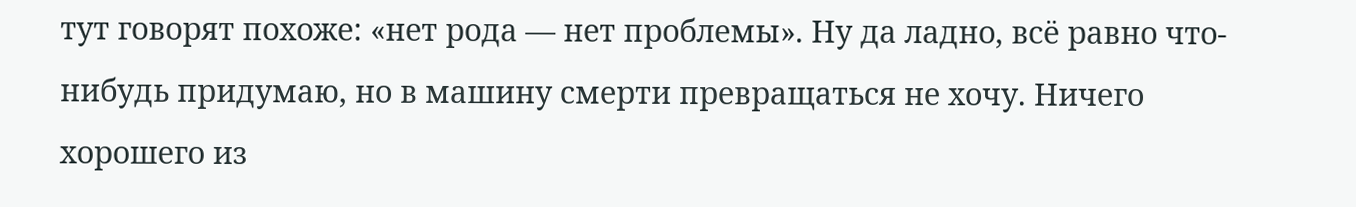тут говорят похоже: «нет рода — нет проблемы». Ну да ладно, всё равно что-нибудь придумаю, но в машину смерти превращаться не хочу. Ничего хорошего из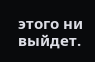этого ни выйдет.